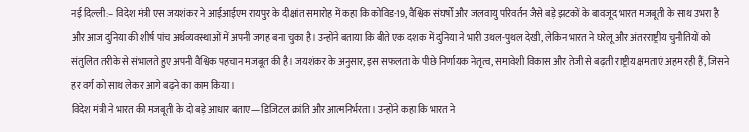नई दिल्ली:– विदेश मंत्री एस जयशंकर ने आईआईएम रायपुर के दीक्षांत समारोह में कहा कि कोविड-19, वैश्विक संघर्षों और जलवायु परिवर्तन जैसे बड़े झटकों के बावजूद भारत मजबूती के साथ उभरा है और आज दुनिया की शीर्ष पांच अर्थव्यवस्थाओं में अपनी जगह बना चुका है। उन्होंने बताया कि बीते एक दशक में दुनिया ने भारी उथल-पुथल देखी, लेकिन भारत ने घरेलू और अंतरराष्ट्रीय चुनौतियों को संतुलित तरीके से संभालते हुए अपनी वैश्विक पहचान मजबूत की है। जयशंकर के अनुसार, इस सफलता के पीछे निर्णायक नेतृत्व, समावेशी विकास और तेजी से बढ़ती राष्ट्रीय क्षमताएं अहम रही हैं, जिसने हर वर्ग को साथ लेकर आगे बढ़ने का काम किया।
विदेश मंत्री ने भारत की मजबूती के दो बड़े आधार बताए—डिजिटल क्रांति और आत्मनिर्भरता। उन्होंने कहा कि भारत ने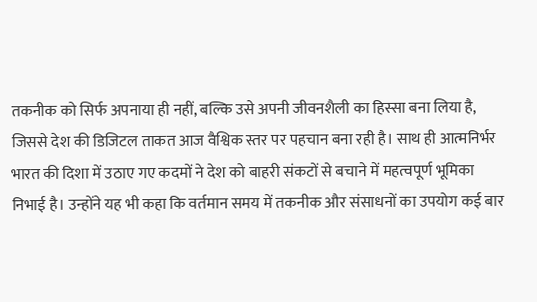तकनीक को सिर्फ अपनाया ही नहीं, बल्कि उसे अपनी जीवनशैली का हिस्सा बना लिया है, जिससे देश की डिजिटल ताकत आज वैश्विक स्तर पर पहचान बना रही है। साथ ही आत्मनिर्भर भारत की दिशा में उठाए गए कदमों ने देश को बाहरी संकटों से बचाने में महत्वपूर्ण भूमिका निभाई है। उन्होंने यह भी कहा कि वर्तमान समय में तकनीक और संसाधनों का उपयोग कई बार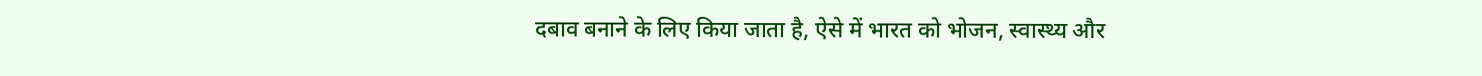दबाव बनाने के लिए किया जाता है, ऐसे में भारत को भोजन, स्वास्थ्य और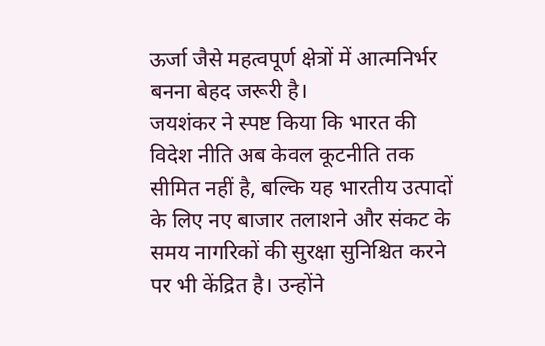ऊर्जा जैसे महत्वपूर्ण क्षेत्रों में आत्मनिर्भर बनना बेहद जरूरी है।
जयशंकर ने स्पष्ट किया कि भारत की विदेश नीति अब केवल कूटनीति तक सीमित नहीं है, बल्कि यह भारतीय उत्पादों के लिए नए बाजार तलाशने और संकट के समय नागरिकों की सुरक्षा सुनिश्चित करने पर भी केंद्रित है। उन्होंने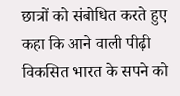छात्रों को संबोधित करते हुए कहा कि आने वाली पीढ़ी विकसित भारत के सपने को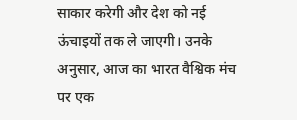साकार करेगी और देश को नई ऊंचाइयों तक ले जाएगी। उनके अनुसार, आज का भारत वैश्विक मंच पर एक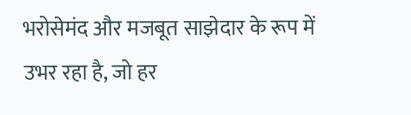भरोसेमंद और मजबूत साझेदार के रूप में उभर रहा है, जो हर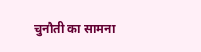चुनौती का सामना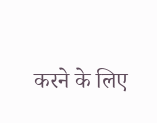करने के लिए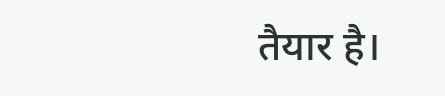तैयार है।